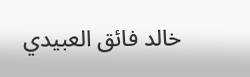خالد فائق العبيدي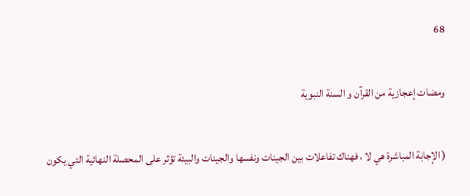68

ومضات إعجازية من القرآن و السنة النبوية

( الإجابة المباشرة هي لا ، فهناك تفاعلات بين الجينات ونفسها والجينات والبيئة تؤثر على المحصلة النهائية التي يكون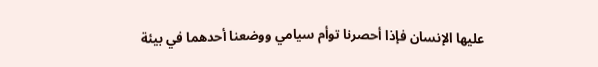عليها الإنسان فإذا أحصرنا توأم سيامي ووضعنا أحدهما في بيئة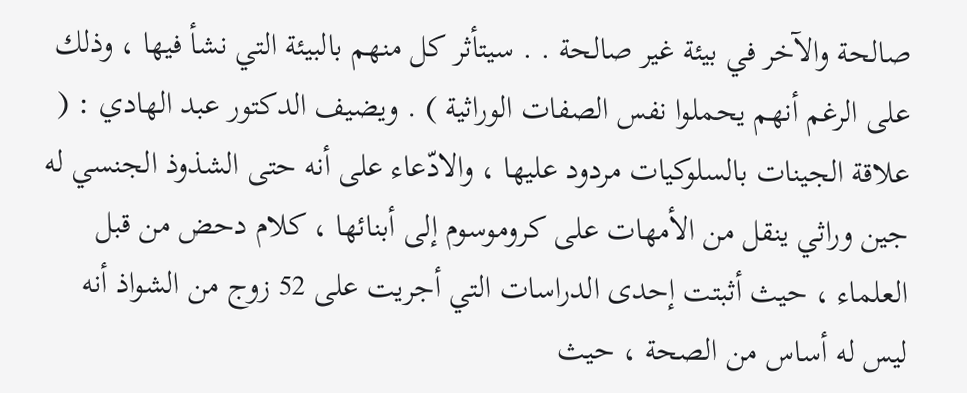صالحة والآخر في بيئة غير صالحة . . سيتأثر كل منهم بالبيئة التي نشأ فيها ، وذلك على الرغم أنهم يحملوا نفس الصفات الوراثية ) . ويضيف الدكتور عبد الهادي : ( علاقة الجينات بالسلوكيات مردود عليها ، والادّعاء على أنه حتى الشذوذ الجنسي له جين وراثي ينقل من الأمهات على كروموسوم إلى أبنائها ، كلام دحض من قبل العلماء ، حيث أثبتت إحدى الدراسات التي أجريت على 52 زوج من الشواذ أنه ليس له أساس من الصحة ، حيث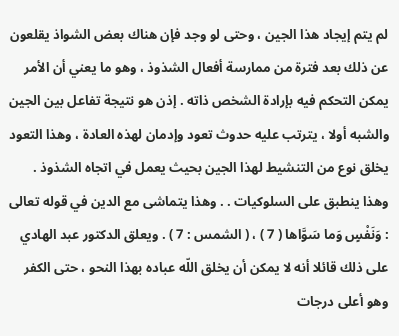لم يتم إيجاد هذا الجين ، وحتى لو وجد فإن هناك بعض الشواذ يقلعون عن ذلك بعد فترة من ممارسة أفعال الشذوذ ، وهو ما يعني أن الأمر يمكن التحكم فيه بإرادة الشخص ذاته . إذن هو نتيجة تفاعل بين الجين والشبه أولا ، يترتب عليه حدوث تعود وإدمان لهذه العادة ، وهذا التعود يخلق نوع من التنشيط لهذا الجين بحيث يعمل في اتجاه الشذوذ . وهذا ينطبق على السلوكيات . . وهذا يتماشى مع الدين في قوله تعالى : وَنَفْسٍ وَما سَوَّاها ( 7 ) ، ( الشمس : 7 ) . ويعلق الدكتور عبد الهادي على ذلك قائلا أنه لا يمكن أن يخلق اللّه عباده بهذا النحو ، حتى الكفر وهو أعلى درجات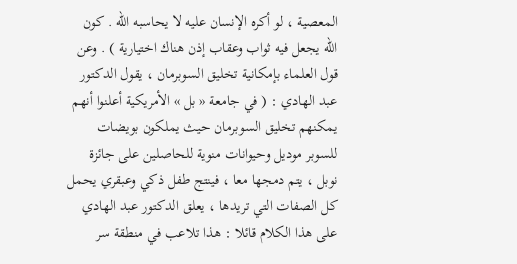المعصية ، لو أكره الإنسان عليه لا يحاسبه اللّه . كون اللّه يجعل فيه ثواب وعقاب إذن هناك اختيارية ) . وعن قول العلماء بإمكانية تخليق السوبرمان ، يقول الدكتور عبد الهادي : ( في جامعة « بل » الأمريكية أعلنوا أنهم يمكنهم تخليق السوبرمان حيث يملكون بويضات للسوبر موديل وحيوانات منوية للحاصلين على جائزة نوبل ، يتم دمجها معا ، فينتج طفل ذكي وعبقري يحمل كل الصفات التي تريدها ، يعلق الدكتور عبد الهادي على هذا الكلام قائلا : هذا تلاعب في منطقة سر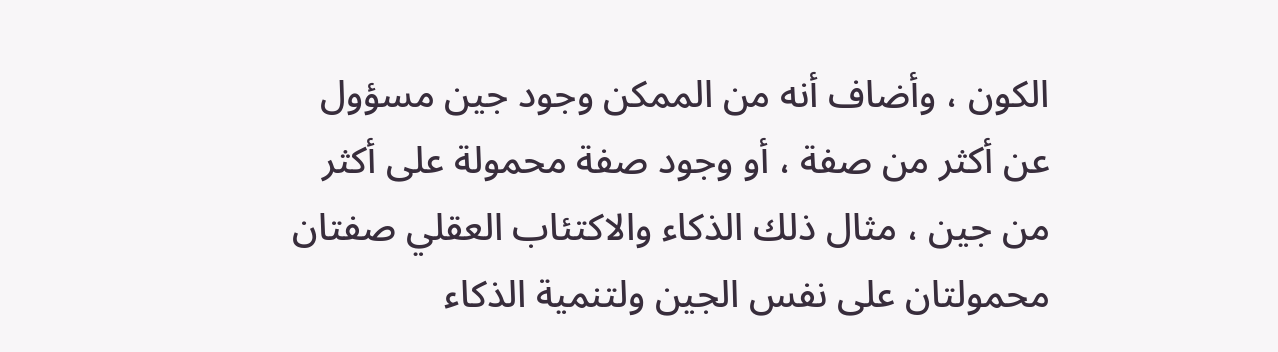الكون ، وأضاف أنه من الممكن وجود جين مسؤول عن أكثر من صفة ، أو وجود صفة محمولة على أكثر من جين ، مثال ذلك الذكاء والاكتئاب العقلي صفتان محمولتان على نفس الجين ولتنمية الذكاء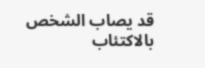قد يصاب الشخص بالاكتئاب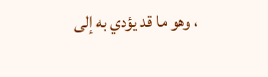، وهو ما قد يؤدي به إلى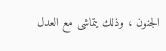الجنون ، وذلك يتماشى مع العدل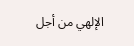الإلهي من أجل